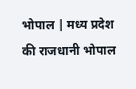भोपाल | मध्य प्रदेश की राजधानी भोपाल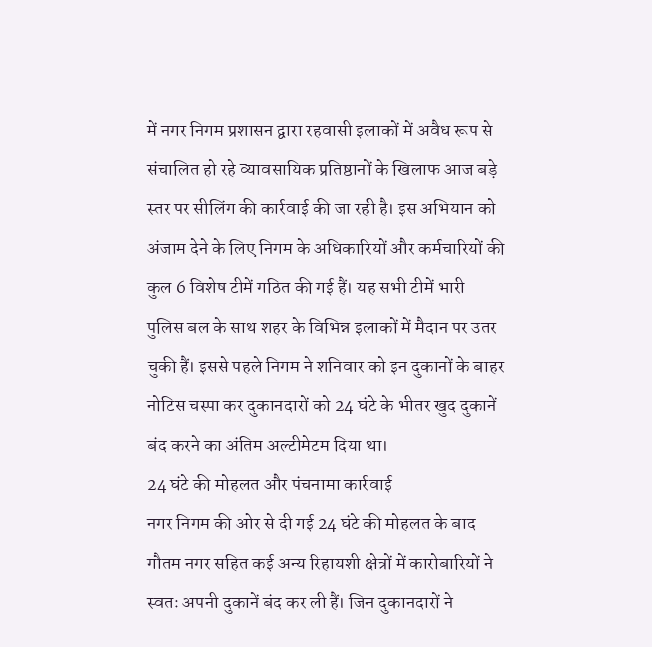में नगर निगम प्रशासन द्वारा रहवासी इलाकों में अवैध रूप से संचालित हो रहे व्यावसायिक प्रतिष्ठानों के खिलाफ आज बड़े स्तर पर सीलिंग की कार्रवाई की जा रही है। इस अभियान को अंजाम देने के लिए निगम के अधिकारियों और कर्मचारियों की कुल 6 विशेष टीमें गठित की गई हैं। यह सभी टीमें भारी पुलिस बल के साथ शहर के विभिन्न इलाकों में मैदान पर उतर चुकी हैं। इससे पहले निगम ने शनिवार को इन दुकानों के बाहर नोटिस चस्पा कर दुकानदारों को 24 घंटे के भीतर खुद दुकानें बंद करने का अंतिम अल्टीमेटम दिया था।
24 घंटे की मोहलत और पंचनामा कार्रवाई
नगर निगम की ओर से दी गई 24 घंटे की मोहलत के बाद गौतम नगर सहित कई अन्य रिहायशी क्षेत्रों में कारोबारियों ने स्वतः अपनी दुकानें बंद कर ली हैं। जिन दुकानदारों ने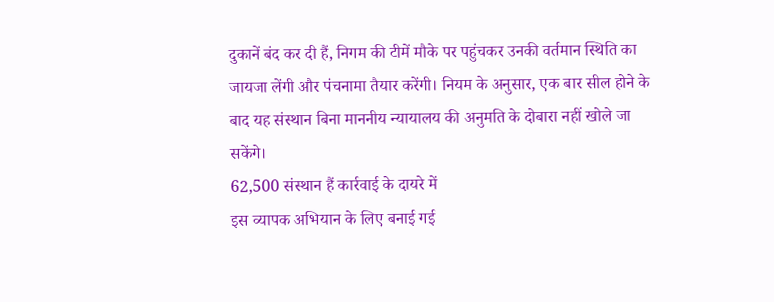दुकानें बंद कर दी हैं, निगम की टीमें मौके पर पहुंचकर उनकी वर्तमान स्थिति का जायजा लेंगी और पंचनामा तैयार करेंगी। नियम के अनुसार, एक बार सील होने के बाद यह संस्थान बिना माननीय न्यायालय की अनुमति के दोबारा नहीं खोले जा सकेंगे।
62,500 संस्थान हैं कार्रवाई के दायरे में
इस व्यापक अभियान के लिए बनाई गई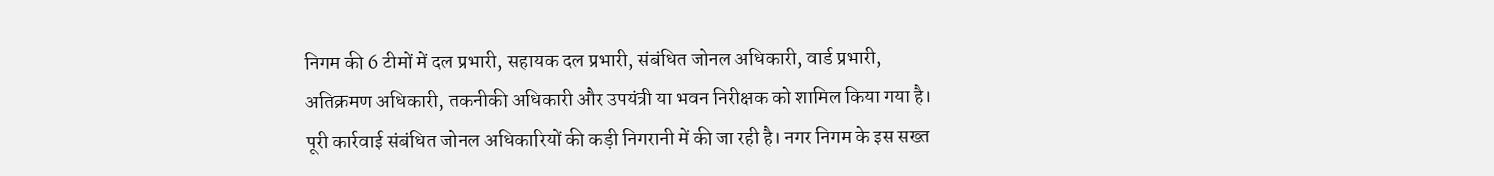निगम की 6 टीमों में दल प्रभारी, सहायक दल प्रभारी, संबंधित जोनल अधिकारी, वार्ड प्रभारी, अतिक्रमण अधिकारी, तकनीकी अधिकारी और उपयंत्री या भवन निरीक्षक को शामिल किया गया है। पूरी कार्रवाई संबंधित जोनल अधिकारियों की कड़ी निगरानी में की जा रही है। नगर निगम के इस सख्त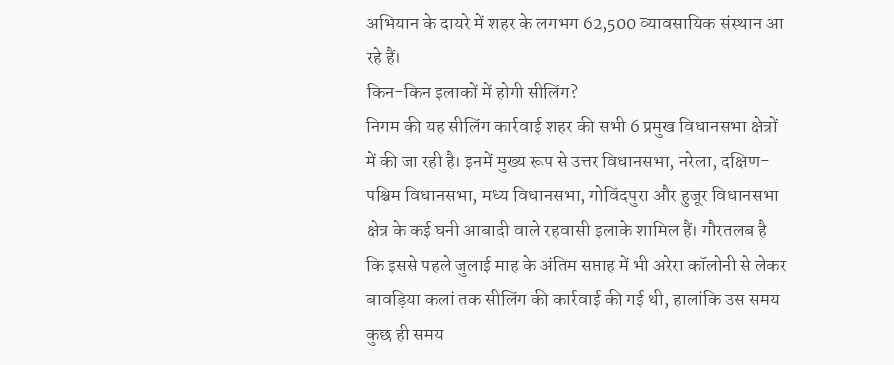अभियान के दायरे में शहर के लगभग 62,500 व्यावसायिक संस्थान आ रहे हैं।
किन-किन इलाकों में होगी सीलिंग?
निगम की यह सीलिंग कार्रवाई शहर की सभी 6 प्रमुख विधानसभा क्षेत्रों में की जा रही है। इनमें मुख्य रूप से उत्तर विधानसभा, नरेला, दक्षिण-पश्चिम विधानसभा, मध्य विधानसभा, गोविंदपुरा और हुजूर विधानसभा क्षेत्र के कई घनी आबादी वाले रहवासी इलाके शामिल हैं। गौरतलब है कि इससे पहले जुलाई माह के अंतिम सप्ताह में भी अरेरा कॉलोनी से लेकर बावड़िया कलां तक सीलिंग की कार्रवाई की गई थी, हालांकि उस समय कुछ ही समय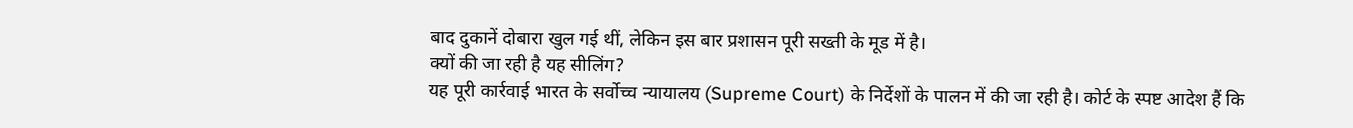बाद दुकानें दोबारा खुल गई थीं, लेकिन इस बार प्रशासन पूरी सख्ती के मूड में है।
क्यों की जा रही है यह सीलिंग?
यह पूरी कार्रवाई भारत के सर्वोच्च न्यायालय (Supreme Court) के निर्देशों के पालन में की जा रही है। कोर्ट के स्पष्ट आदेश हैं कि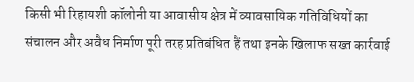किसी भी रिहायशी कॉलोनी या आवासीय क्षेत्र में व्यावसायिक गतिविधियों का संचालन और अवैध निर्माण पूरी तरह प्रतिबंधित हैं तथा इनके खिलाफ सख्त कार्रवाई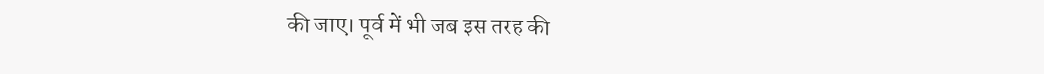की जाए। पूर्व में भी जब इस तरह की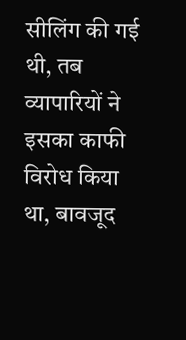सीलिंग की गई थी, तब व्यापारियों ने इसका काफी विरोध किया था, बावजूद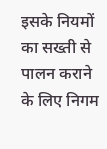इसके नियमों का सख्ती से पालन कराने के लिए निगम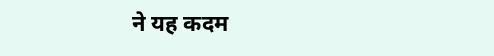ने यह कदम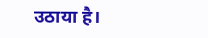उठाया है।